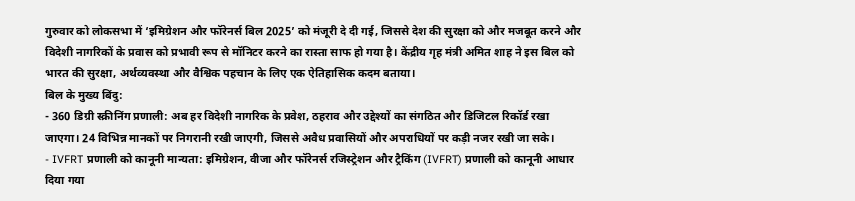गुरुवार को लोकसभा में ‘इमिग्रेशन और फॉरेनर्स बिल 2025’ को मंजूरी दे दी गई, जिससे देश की सुरक्षा को और मजबूत करने और विदेशी नागरिकों के प्रवास को प्रभावी रूप से मॉनिटर करने का रास्ता साफ हो गया है। केंद्रीय गृह मंत्री अमित शाह ने इस बिल को भारत की सुरक्षा, अर्थव्यवस्था और वैश्विक पहचान के लिए एक ऐतिहासिक कदम बताया।
बिल के मुख्य बिंदु:
- 360 डिग्री स्क्रीनिंग प्रणाली: अब हर विदेशी नागरिक के प्रवेश, ठहराव और उद्देश्यों का संगठित और डिजिटल रिकॉर्ड रखा जाएगा। 24 विभिन्न मानकों पर निगरानी रखी जाएगी, जिससे अवैध प्रवासियों और अपराधियों पर कड़ी नजर रखी जा सके।
- IVFRT प्रणाली को कानूनी मान्यता: इमिग्रेशन, वीजा और फॉरेनर्स रजिस्ट्रेशन और ट्रैकिंग (IVFRT) प्रणाली को कानूनी आधार दिया गया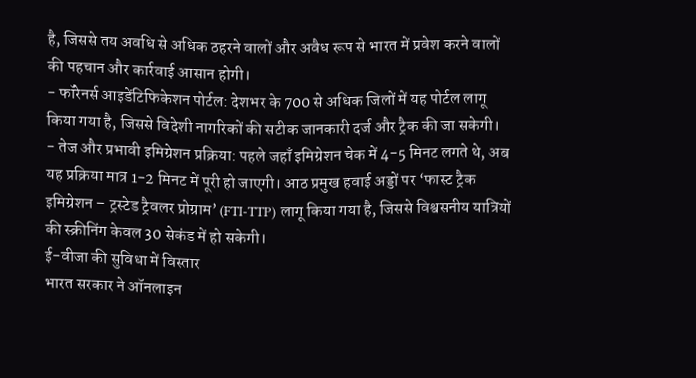है, जिससे तय अवधि से अधिक ठहरने वालों और अवैध रूप से भारत में प्रवेश करने वालों की पहचान और कार्रवाई आसान होगी।
- फॉरेनर्स आइडेंटिफिकेशन पोर्टल: देशभर के 700 से अधिक जिलों में यह पोर्टल लागू किया गया है, जिससे विदेशी नागरिकों की सटीक जानकारी दर्ज और ट्रैक की जा सकेगी।
- तेज और प्रभावी इमिग्रेशन प्रक्रिया: पहले जहाँ इमिग्रेशन चेक में 4-5 मिनट लगते थे, अब यह प्रक्रिया मात्र 1-2 मिनट में पूरी हो जाएगी। आठ प्रमुख हवाई अड्डों पर ‘फास्ट ट्रैक इमिग्रेशन – ट्रस्टेड ट्रैवलर प्रोग्राम’ (FTI-TTP) लागू किया गया है, जिससे विश्वसनीय यात्रियों की स्क्रीनिंग केवल 30 सेकंड में हो सकेगी।
ई-वीजा की सुविधा में विस्तार
भारत सरकार ने ऑनलाइन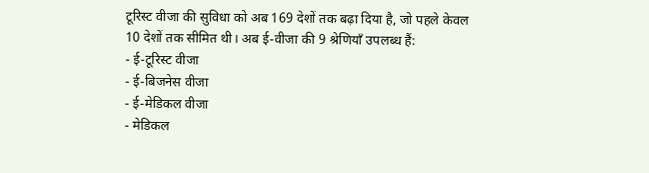टूरिस्ट वीजा की सुविधा को अब 169 देशों तक बढ़ा दिया है, जो पहले केवल 10 देशों तक सीमित थी। अब ई-वीजा की 9 श्रेणियाँ उपलब्ध हैं:
- ई-टूरिस्ट वीजा
- ई-बिजनेस वीजा
- ई-मेडिकल वीजा
- मेडिकल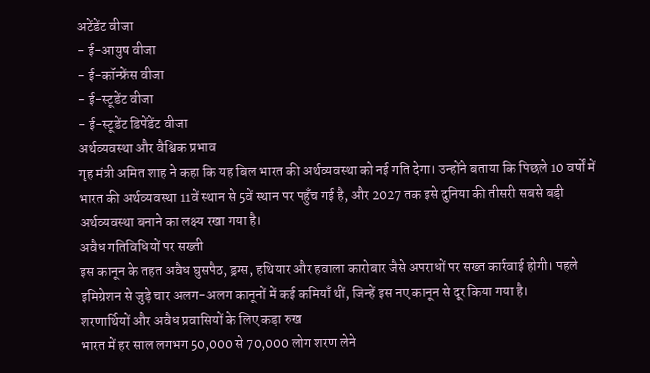अटेंडेंट वीजा
- ई-आयुष वीजा
- ई-कॉन्फ्रेंस वीजा
- ई-स्टूडेंट वीजा
- ई-स्टूडेंट डिपेंडेंट वीजा
अर्थव्यवस्था और वैश्विक प्रभाव
गृह मंत्री अमित शाह ने कहा कि यह बिल भारत की अर्थव्यवस्था को नई गति देगा। उन्होंने बताया कि पिछले 10 वर्षों में भारत की अर्थव्यवस्था 11वें स्थान से 5वें स्थान पर पहुँच गई है, और 2027 तक इसे दुनिया की तीसरी सबसे बड़ी अर्थव्यवस्था बनाने का लक्ष्य रखा गया है।
अवैध गतिविधियों पर सख्ती
इस कानून के तहत अवैध घुसपैठ, ड्रग्स, हथियार और हवाला कारोबार जैसे अपराधों पर सख्त कार्रवाई होगी। पहले इमिग्रेशन से जुड़े चार अलग-अलग कानूनों में कई कमियाँ थीं, जिन्हें इस नए कानून से दूर किया गया है।
शरणार्थियों और अवैध प्रवासियों के लिए कड़ा रुख
भारत में हर साल लगभग 50,000 से 70,000 लोग शरण लेने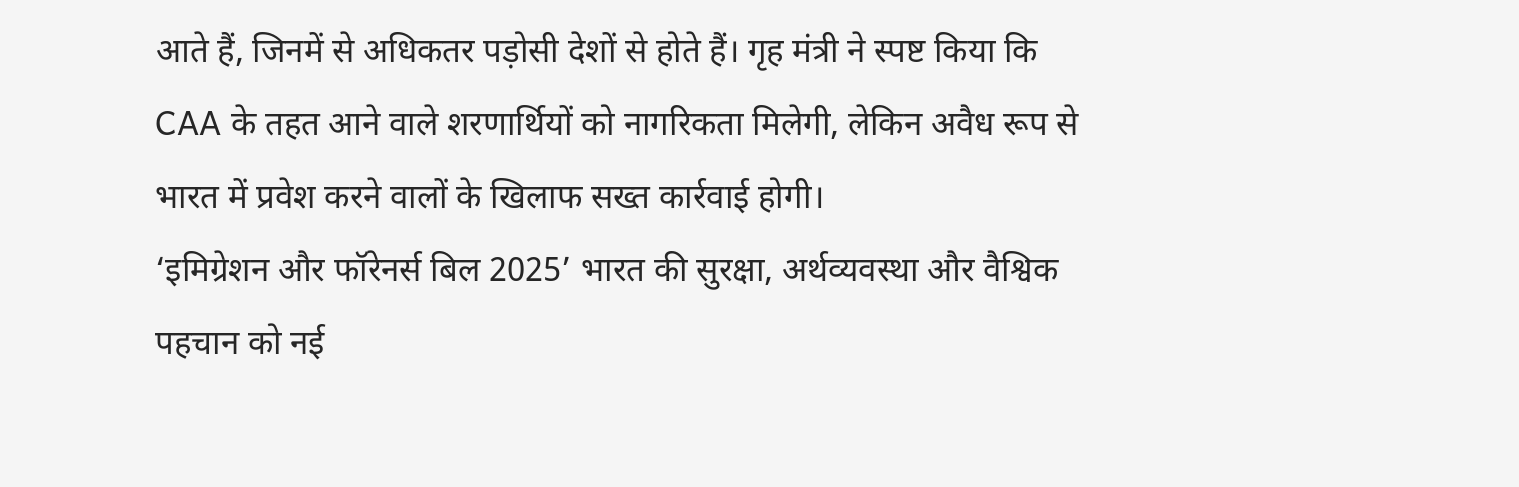आते हैं, जिनमें से अधिकतर पड़ोसी देशों से होते हैं। गृह मंत्री ने स्पष्ट किया कि CAA के तहत आने वाले शरणार्थियों को नागरिकता मिलेगी, लेकिन अवैध रूप से भारत में प्रवेश करने वालों के खिलाफ सख्त कार्रवाई होगी।
‘इमिग्रेशन और फॉरेनर्स बिल 2025’ भारत की सुरक्षा, अर्थव्यवस्था और वैश्विक पहचान को नई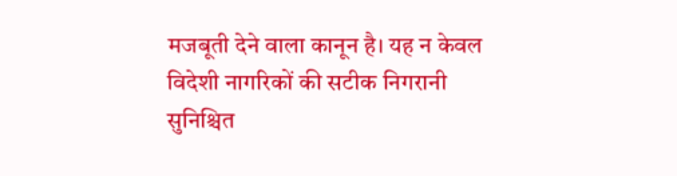मजबूती देने वाला कानून है। यह न केवल विदेशी नागरिकों की सटीक निगरानी सुनिश्चित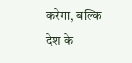करेगा, बल्कि देश के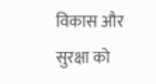विकास और सुरक्षा को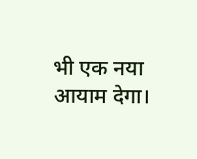भी एक नया आयाम देगा।